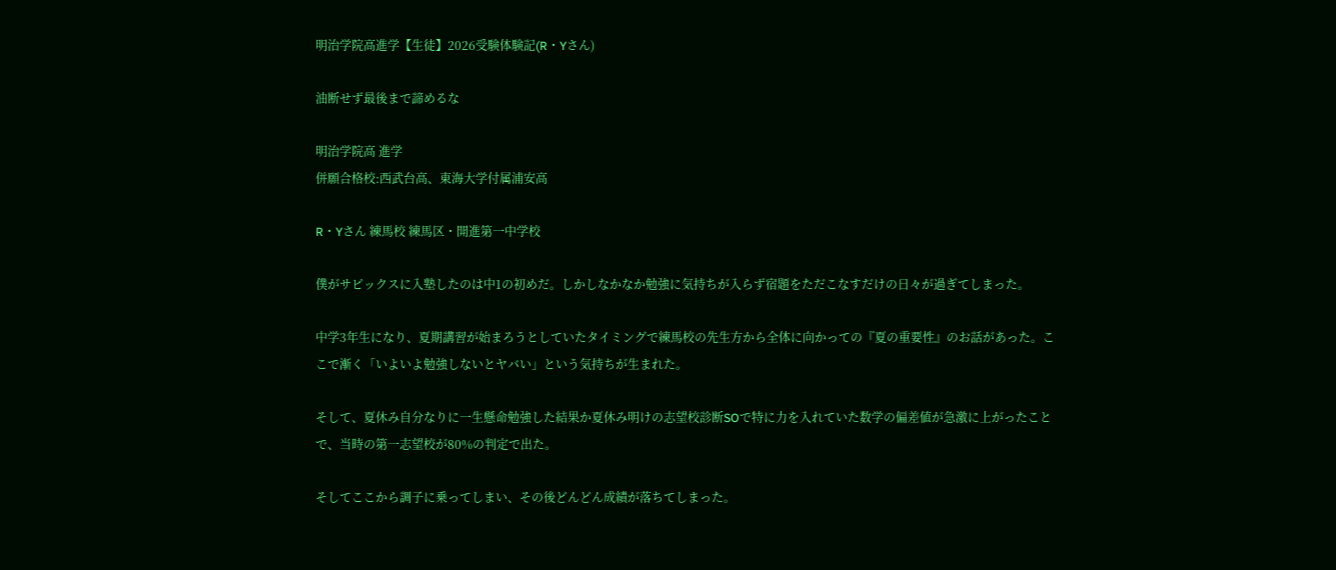明治学院高進学【生徒】2026受験体験記(R・Yさん)

油断せず最後まで諦めるな

明治学院高 進学
併願合格校:西武台高、東海大学付属浦安高

R・Yさん 練馬校 練馬区・開進第一中学校

僕がサピックスに入塾したのは中1の初めだ。しかしなかなか勉強に気持ちが入らず宿題をただこなすだけの日々が過ぎてしまった。

中学3年生になり、夏期講習が始まろうとしていたタイミングで練馬校の先生方から全体に向かっての『夏の重要性』のお話があった。ここで漸く「いよいよ勉強しないとヤバい」という気持ちが生まれた。

そして、夏休み自分なりに一生懸命勉強した結果か夏休み明けの志望校診断SOで特に力を入れていた数学の偏差値が急激に上がったことで、当時の第一志望校が80%の判定で出た。

そしてここから調子に乗ってしまい、その後どんどん成績が落ちてしまった。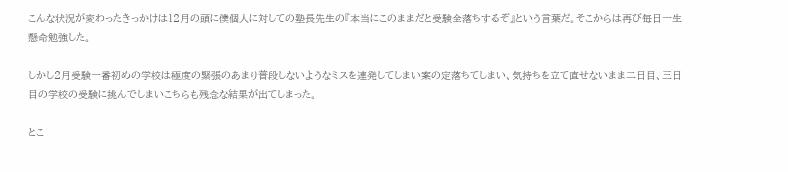こんな状況が変わったきっかけは12月の頭に僕個人に対しての塾長先生の『本当にこのままだと受験全落ちするぞ』という言葉だ。そこからは再び毎日一生懸命勉強した。

しかし2月受験一番初めの学校は極度の緊張のあまり普段しないようなミスを連発してしまい案の定落ちてしまい、気持ちを立て直せないまま二日目、三日目の学校の受験に挑んでしまいこちらも残念な結果が出てしまった。

とこ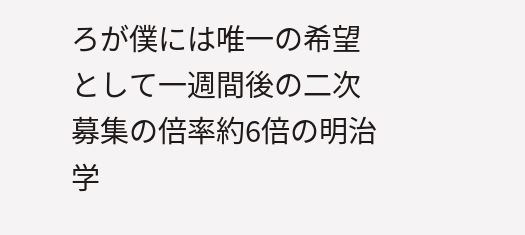ろが僕には唯一の希望として一週間後の二次募集の倍率約6倍の明治学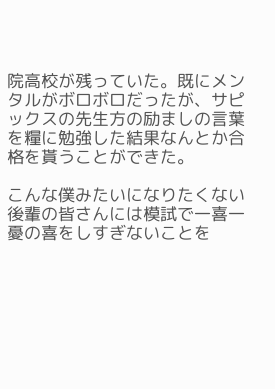院高校が残っていた。既にメンタルがボロボロだったが、サピックスの先生方の励ましの言葉を糧に勉強した結果なんとか合格を貰うことができた。

こんな僕みたいになりたくない後輩の皆さんには模試で一喜一憂の喜をしすぎないことを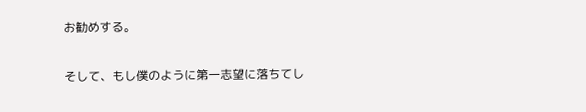お勧めする。

そして、もし僕のように第一志望に落ちてし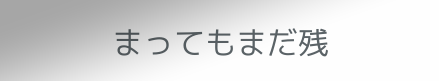まってもまだ残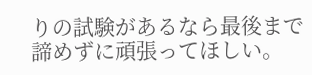りの試験があるなら最後まで諦めずに頑張ってほしい。